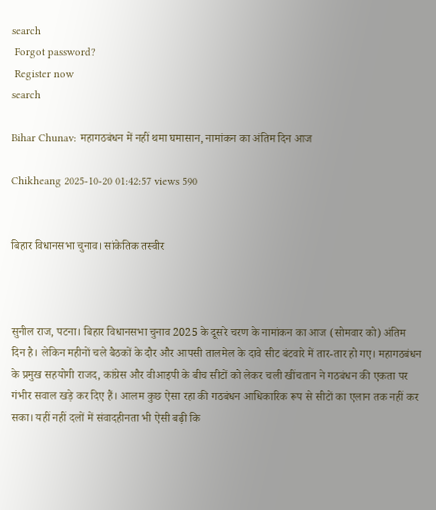search
 Forgot password?
 Register now
search

Bihar Chunav: महागठबंधन में नहीं थमा घमासान, नामांकन का अंतिम दिन आज

Chikheang 2025-10-20 01:42:57 views 590


बिहार विधानसभा चुनाव। सांकेतिक तस्‍वीर



सुनील राज, पटना। बिहार विधानसभा चुनाव 2025 के दूसरे चरण के नामांकन का आज (सोमवार को) अंतिम दिन है। लेकिन महीनों चले बैठकों के दौर और आपसी तालमेल के दावे सीट बंटवारे में तार-तार हो गए। महागठबंधन के प्रमुख सहयोगी राजद, कांग्रेस और वीआइपी के बीच सीटों को लेकर चली खींचतान ने गठबंधन की एकता पर गंभीर सवाल खड़े कर दिए हैं। आलम कुछ ऐसा रहा की गठबंधन आधिकारिक रूप से सीटों का एलान तक नहीं कर सका। यहीं नहीं दलों में संवादहीनता भी ऐसी बढ़ी कि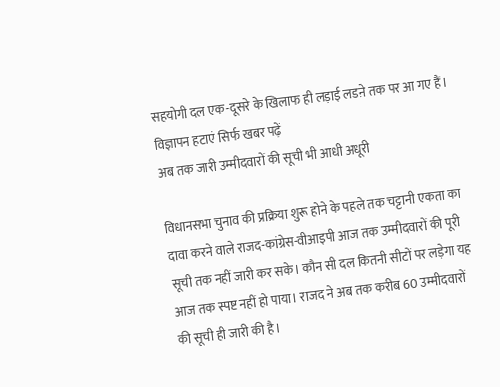सहयोगी दल एक-दूसरे के खिलाफ ही लड़ाई लडऩे तक पर आ गए हैं।  विज्ञापन हटाएं सिर्फ खबर पढ़ें
अब तक जारी उम्मीदवारों की सूची भी आधी अधूरी

विधानसभा चुनाव की प्रक्रिया शुरू होने के पहले तक चट्टानी एकता का दावा करने वाले राजद-कांग्रेस-वीआइपी आज तक उम्मीदवारों की पूरी सूची तक नहीं जारी कर सके। कौन सी दल कितनी सीटों पर लड़ेगा यह आज तक स्पष्ट नहीं हो पाया। राजद ने अब तक करीब 60 उम्मीदवारों की सूची ही जारी की है।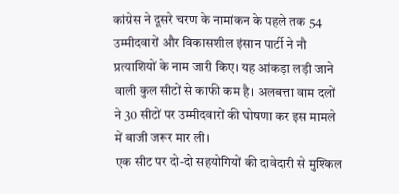कांग्रेस ने दूसरे चरण के नामांकन के पहले तक 54 उम्मीदवारों और विकासशील इंसान पार्टी ने नौ प्रत्याशियों के नाम जारी किए। यह आंकड़ा लड़ी जाने वाली कुल सीटों से काफी कम है। अलबत्ता वाम दलों ने 30 सीटों पर उम्मीदवारों की घोषणा कर इस मामले में बाजी जरूर मार ली।
एक सीट पर दो-दो सहयोगियों की दावेदारी से मुश्किल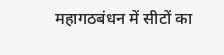महागठबंधन में सीटों का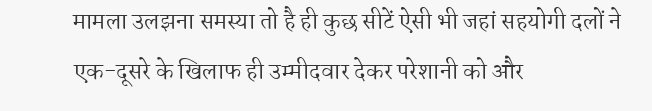मामला उलझना समस्या तो है ही कुछ सीटें ऐसी भी जहां सहयोगी दलों ने एक-दूसरे के खिलाफ ही उम्मीदवार देकर परेशानी को और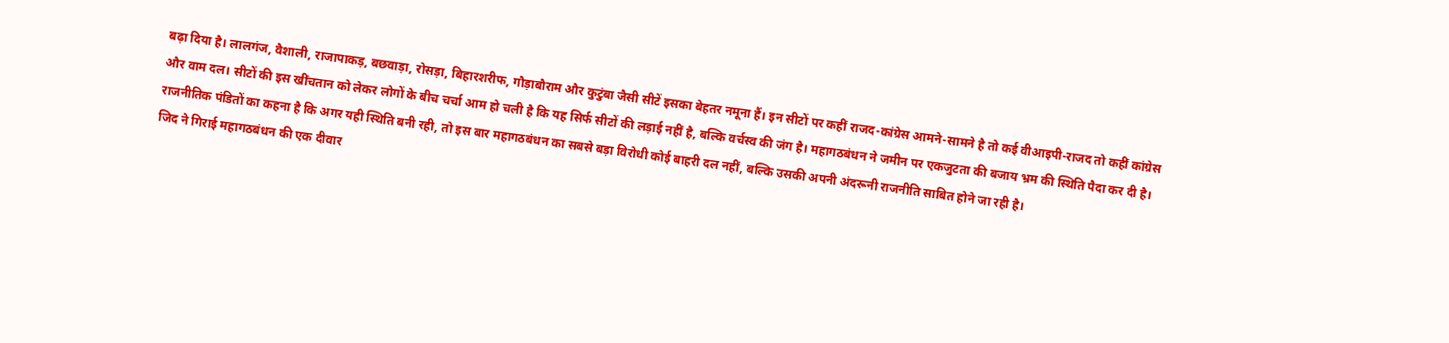बढ़ा दिया है। लालगंज, वैशाली, राजापाकड़, बछवाड़ा, रोसड़ा, बिहारशरीफ, गौड़ाबौराम और कुटुंबा जैसी सीटें इसका बेहतर नमूना हैं। इन सीटों पर कहीं राजद-कांग्रेस आमने-सामने है तो कई वीआइपी-राजद तो कहीं कांग्रेस और वाम दल। सीटों की इस खींचतान को लेकर लोगों के बीच चर्चा आम हो चली है कि यह सिर्फ सीटों की लड़ाई नहीं है, बल्कि वर्चस्व की जंग है। महागठबंधन ने जमीन पर एकजुटता की बजाय भ्रम की स्थिति पैदा कर दी है। राजनीतिक पंडितों का कहना है कि अगर यही स्थिति बनी रही, तो इस बार महागठबंधन का सबसे बड़ा विरोधी कोई बाहरी दल नहीं, बल्कि उसकी अपनी अंदरूनी राजनीति साबित होने जा रही है।
जिद ने गिराई महागठबंधन की एक दीवार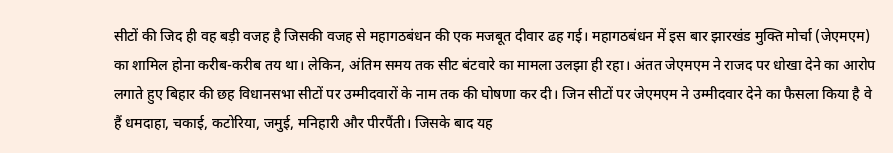सीटों की जिद ही वह बड़ी वजह है जिसकी वजह से महागठबंधन की एक मजबूत दीवार ढह गई। महागठबंधन में इस बार झारखंड मुक्ति मोर्चा (जेएमएम) का शामिल होना करीब-करीब तय था। लेकिन, अंतिम समय तक सीट बंटवारे का मामला उलझा ही रहा। अंतत जेएमएम ने राजद पर धोखा देने का आरोप लगाते हुए बिहार की छह विधानसभा सीटों पर उम्मीदवारों के नाम तक की घोषणा कर दी। जिन सीटों पर जेएमएम ने उम्मीदवार देने का फैसला किया है वे हैं धमदाहा, चकाई, कटोरिया, जमुई, मनिहारी और पीरपैंती। जिसके बाद यह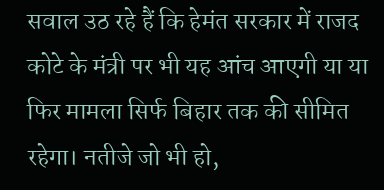सवाल उठ रहे हैं कि हेमंत सरकार में राजद कोटे के मंत्री पर भी यह आंच आएगी या या फिर मामला सिर्फ बिहार तक की सीमित रहेगा। नतीजे जो भी हो,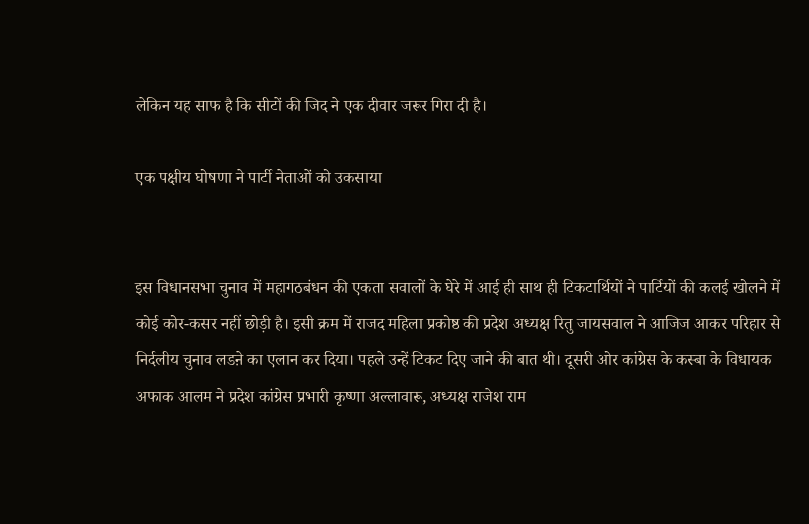लेकिन यह साफ है कि सीटों की जिद ने एक दीवार जरूर गिरा दी है।

एक पक्षीय घोषणा ने पार्टी नेताओं को उकसाया


इस विधानसभा चुनाव में महागठबंधन की एकता सवालों के घेरे में आई ही साथ ही टिकटार्थियों ने पार्टियों की कलई खोलने में कोई कोर-कसर नहीं छोड़ी है। इसी क्रम में राजद महिला प्रकोष्ठ की प्रदेश अध्यक्ष रितु जायसवाल ने आजिज आकर परिहार से निर्दलीय चुनाव लडऩे का एलान कर दिया। पहले उन्हें टिकट दिए जाने की बात थी। दूसरी ओर कांग्रेस के कस्बा के विधायक अफाक आलम ने प्रदेश कांग्रेस प्रभारी कृष्णा अल्लावारू, अध्यक्ष राजेश राम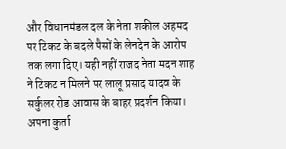और विधानमंडल दल के नेता शकील अहमद पर टिकट के बदले पैसों के लेनदेन के आरोप तक लगा दिए। यही नहीं राजद नेता मदन शाह ने टिकट न मिलने पर लालू प्रसाद यादव के सर्कुलर रोड आवास के बाहर प्रदर्शन किया। अपना कुर्ता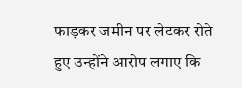फाड़कर जमीन पर लेटकर रोते हुए उन्होंने आरोप लगाए कि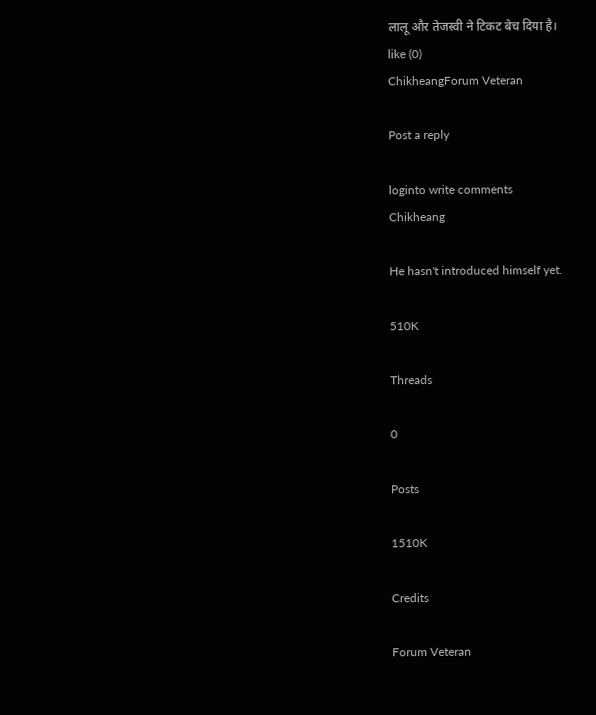लालू और तेजस्वी ने टिकट बेच दिया है।
like (0)
ChikheangForum Veteran

Post a reply

loginto write comments
Chikheang

He hasn't introduced himself yet.

510K

Threads

0

Posts

1510K

Credits

Forum Veteran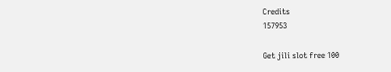Credits
157953

Get jili slot free 100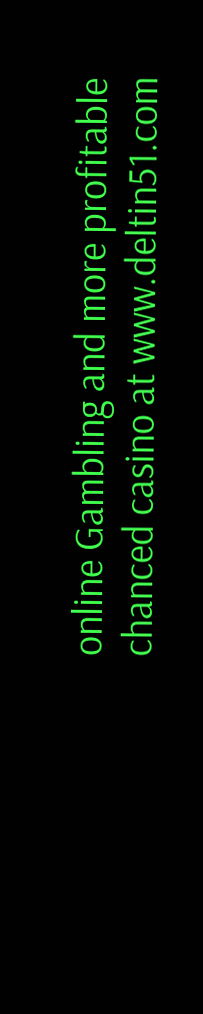online Gambling and more profitable chanced casino at www.deltin51.com